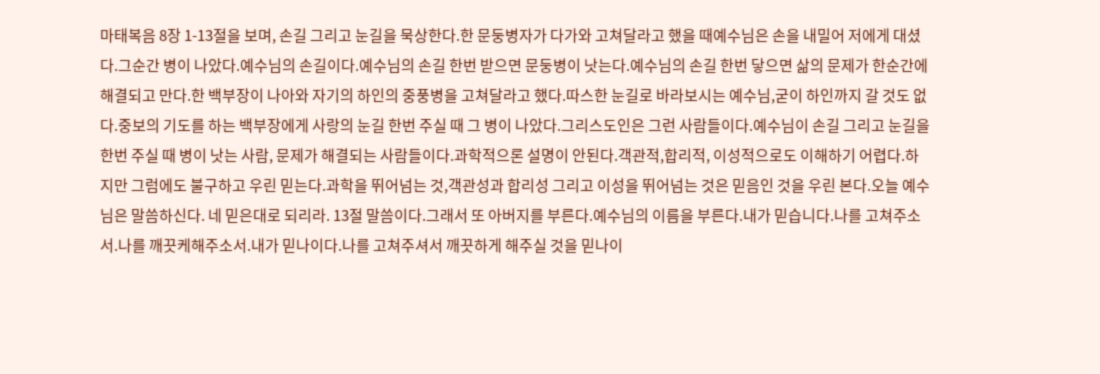마태복음 8장 1-13절을 보며, 손길 그리고 눈길을 묵상한다.한 문둥병자가 다가와 고쳐달라고 했을 때예수님은 손을 내밀어 저에게 대셨다.그순간 병이 나았다.예수님의 손길이다.예수님의 손길 한번 받으면 문둥병이 낫는다.예수님의 손길 한번 닿으면 삶의 문제가 한순간에 해결되고 만다.한 백부장이 나아와 자기의 하인의 중풍병을 고쳐달라고 했다.따스한 눈길로 바라보시는 예수님,굳이 하인까지 갈 것도 없다.중보의 기도를 하는 백부장에게 사랑의 눈길 한번 주실 때 그 병이 나았다.그리스도인은 그런 사람들이다.예수님이 손길 그리고 눈길을 한번 주실 때 병이 낫는 사람, 문제가 해결되는 사람들이다.과학적으론 설명이 안된다.객관적,합리적, 이성적으로도 이해하기 어렵다.하지만 그럼에도 불구하고 우린 믿는다.과학을 뛰어넘는 것,객관성과 합리성 그리고 이성을 뛰어넘는 것은 믿음인 것을 우린 본다.오늘 예수님은 말씀하신다. 네 믿은대로 되리라. 13절 말씀이다.그래서 또 아버지를 부른다.예수님의 이름을 부른다.내가 믿습니다.나를 고쳐주소서.나를 깨끗케해주소서.내가 믿나이다.나를 고쳐주셔서 깨끗하게 해주실 것을 믿나이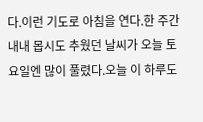다.이런 기도로 아침을 연다.한 주간 내내 몹시도 추웠던 날씨가 오늘 토요일엔 많이 풀렸다.오늘 이 하루도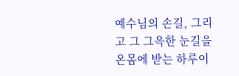예수님의 손길, 그리고 그 그윽한 눈길을 온몸에 받는 하루이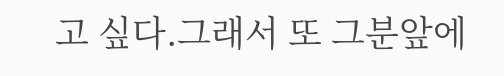고 싶다.그래서 또 그분앞에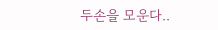두손을 모운다..